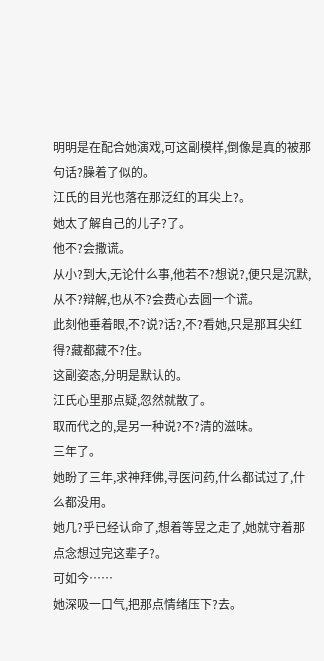明明是在配合她演戏,可这副模样,倒像是真的被那句话?臊着了似的。
江氏的目光也落在那泛红的耳尖上?。
她太了解自己的儿子?了。
他不?会撒谎。
从小?到大,无论什么事,他若不?想说?,便只是沉默,从不?辩解,也从不?会费心去圆一个谎。
此刻他垂着眼,不?说?话?,不?看她,只是那耳尖红得?藏都藏不?住。
这副姿态,分明是默认的。
江氏心里那点疑,忽然就散了。
取而代之的,是另一种说?不?清的滋味。
三年了。
她盼了三年,求神拜佛,寻医问药,什么都试过了,什么都没用。
她几?乎已经认命了,想着等昱之走了,她就守着那点念想过完这辈子?。
可如今……
她深吸一口气,把那点情绪压下?去。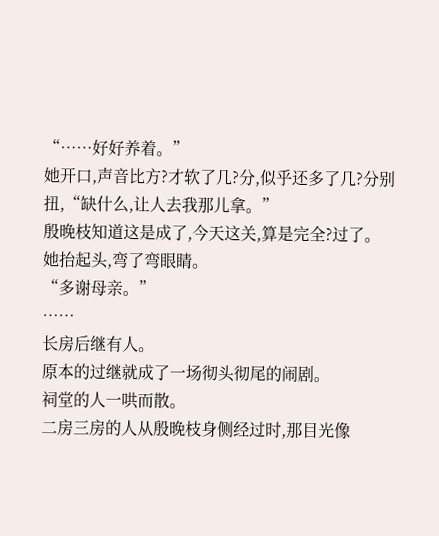“……好好养着。”
她开口,声音比方?才软了几?分,似乎还多了几?分别扭,“缺什么,让人去我那儿拿。”
殷晚枝知道这是成了,今天这关,算是完全?过了。
她抬起头,弯了弯眼睛。
“多谢母亲。”
……
长房后继有人。
原本的过继就成了一场彻头彻尾的闹剧。
祠堂的人一哄而散。
二房三房的人从殷晚枝身侧经过时,那目光像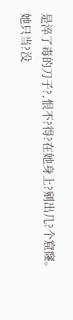是淬了毒的刀子?,恨不?得?在她身上?剜出几?个窟窿。
她只当?没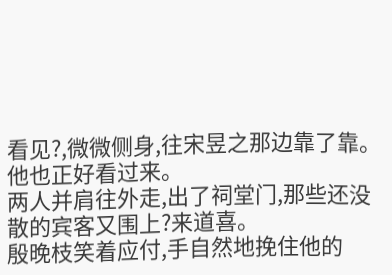看见?,微微侧身,往宋昱之那边靠了靠。
他也正好看过来。
两人并肩往外走,出了祠堂门,那些还没散的宾客又围上?来道喜。
殷晚枝笑着应付,手自然地挽住他的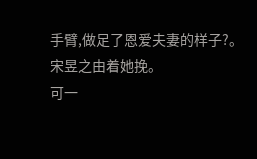手臂,做足了恩爱夫妻的样子?。
宋昱之由着她挽。
可一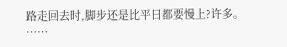路走回去时,脚步还是比平日都要慢上?许多。
……